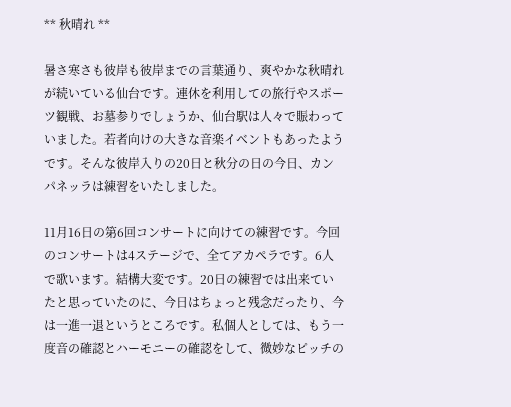** 秋晴れ **

暑さ寒さも彼岸も彼岸までの言葉通り、爽やかな秋晴れが続いている仙台です。連休を利用しての旅行やスポーツ観戦、お墓参りでしょうか、仙台駅は人々で賑わっていました。若者向けの大きな音楽イベントもあったようです。そんな彼岸入りの20日と秋分の日の今日、カンパネッラは練習をいたしました。

11月16日の第6回コンサートに向けての練習です。今回のコンサートは4ステージで、全てアカペラです。6人で歌います。結構大変です。20日の練習では出来ていたと思っていたのに、今日はちょっと残念だったり、今は一進一退というところです。私個人としては、もう一度音の確認とハーモニーの確認をして、微妙なピッチの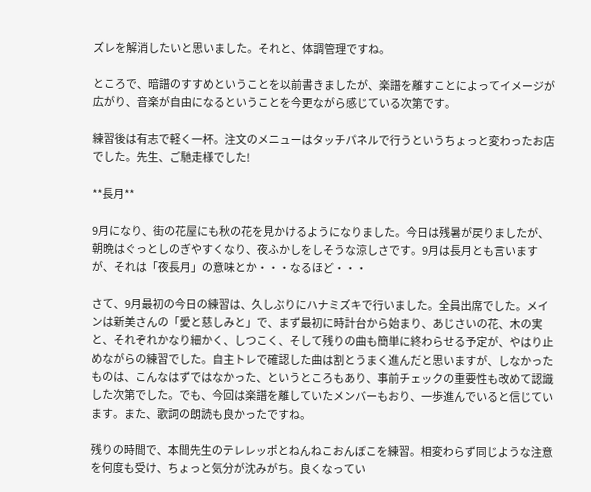ズレを解消したいと思いました。それと、体調管理ですね。

ところで、暗譜のすすめということを以前書きましたが、楽譜を離すことによってイメージが広がり、音楽が自由になるということを今更ながら感じている次第です。

練習後は有志で軽く一杯。注文のメニューはタッチパネルで行うというちょっと変わったお店でした。先生、ご馳走様でした!

**長月**

9月になり、街の花屋にも秋の花を見かけるようになりました。今日は残暑が戻りましたが、朝晩はぐっとしのぎやすくなり、夜ふかしをしそうな涼しさです。9月は長月とも言いますが、それは「夜長月」の意味とか・・・なるほど・・・

さて、9月最初の今日の練習は、久しぶりにハナミズキで行いました。全員出席でした。メインは新美さんの「愛と慈しみと」で、まず最初に時計台から始まり、あじさいの花、木の実と、それぞれかなり細かく、しつこく、そして残りの曲も簡単に終わらせる予定が、やはり止めながらの練習でした。自主トレで確認した曲は割とうまく進んだと思いますが、しなかったものは、こんなはずではなかった、というところもあり、事前チェックの重要性も改めて認識した次第でした。でも、今回は楽譜を離していたメンバーもおり、一歩進んでいると信じています。また、歌詞の朗読も良かったですね。

残りの時間で、本間先生のテレレッポとねんねこおんぼこを練習。相変わらず同じような注意を何度も受け、ちょっと気分が沈みがち。良くなってい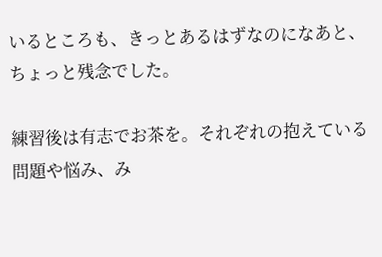いるところも、きっとあるはずなのになあと、ちょっと残念でした。

練習後は有志でお茶を。それぞれの抱えている問題や悩み、み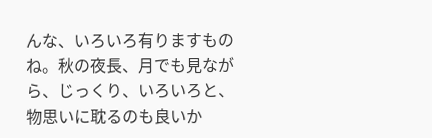んな、いろいろ有りますものね。秋の夜長、月でも見ながら、じっくり、いろいろと、物思いに耽るのも良いか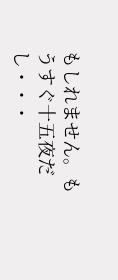もしれません。もうすぐ十五夜だし・・・